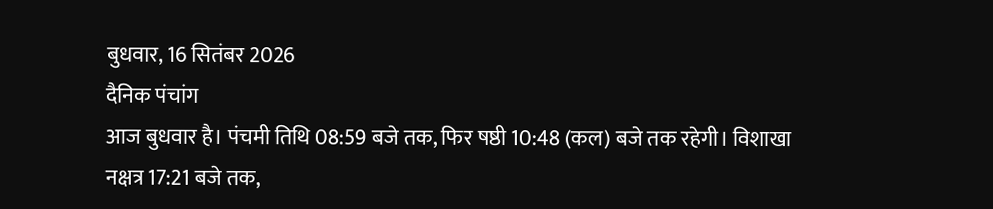बुधवार, 16 सितंबर 2026
दैनिक पंचांग
आज बुधवार है। पंचमी तिथि 08:59 बजे तक, फिर षष्ठी 10:48 (कल) बजे तक रहेगी। विशाखा नक्षत्र 17:21 बजे तक,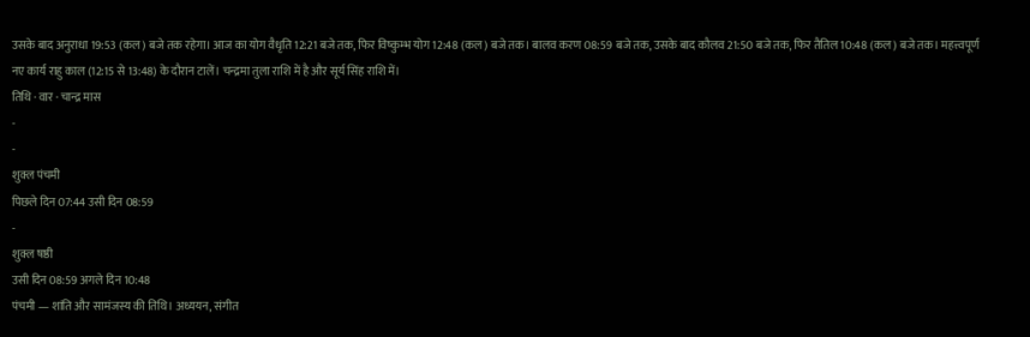उसके बाद अनुराधा 19:53 (कल) बजे तक रहेगा। आज का योग वैधृति 12:21 बजे तक, फिर विष्कुम्भ योग 12:48 (कल) बजे तक। बालव करण 08:59 बजे तक, उसके बाद कौलव 21:50 बजे तक, फिर तैतिल 10:48 (कल) बजे तक। महत्त्वपूर्ण नए कार्य राहु काल (12:15 से 13:48) के दौरान टालें। चन्द्रमा तुला राशि में है और सूर्य सिंह राशि में।
तिथि · वार · चान्द्र मास
-
-
शुक्ल पंचमी
पिछले दिन 07:44 उसी दिन 08:59
-
शुक्ल षष्ठी
उसी दिन 08:59 अगले दिन 10:48
पंचमी — शांति और सामंजस्य की तिथि। अध्ययन, संगीत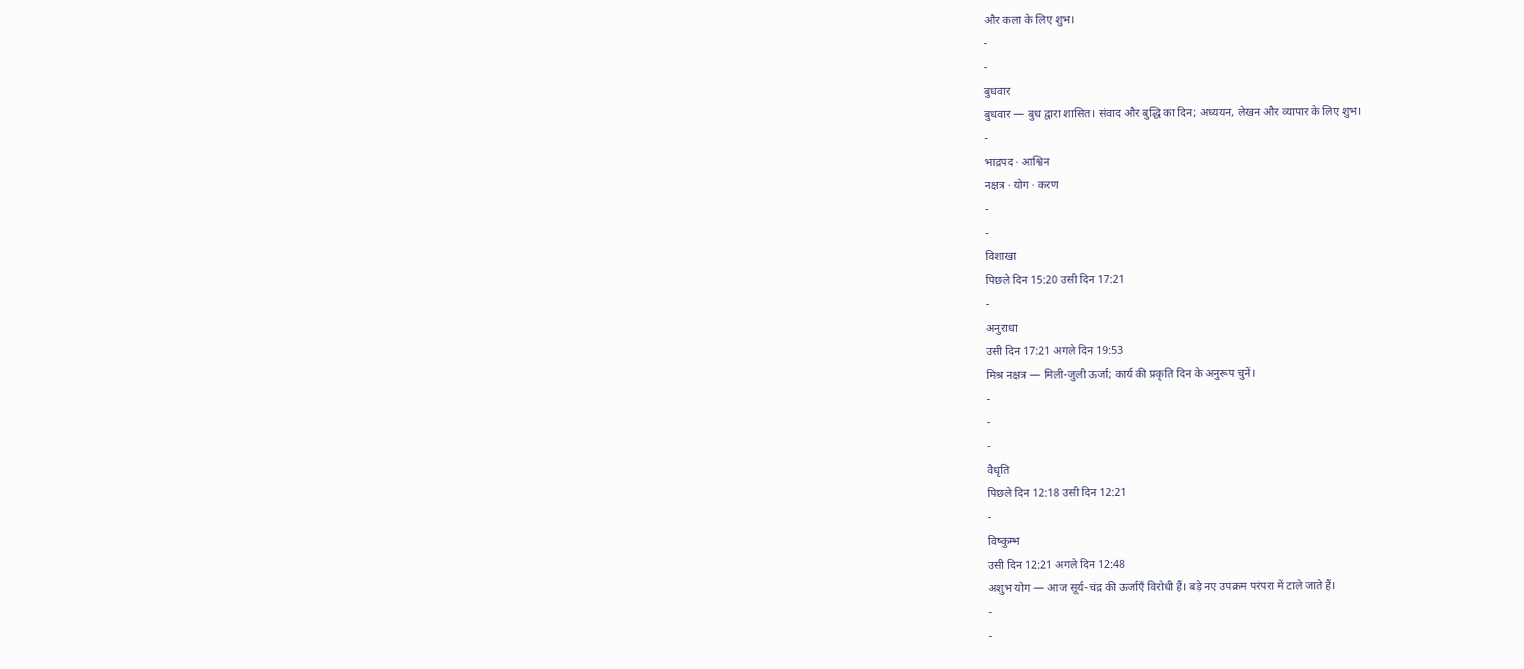और कला के लिए शुभ।
-
-
बुधवार
बुधवार — बुध द्वारा शासित। संवाद और बुद्धि का दिन; अध्ययन, लेखन और व्यापार के लिए शुभ।
-
भाद्रपद · आश्विन
नक्षत्र · योग · करण
-
-
विशाखा
पिछले दिन 15:20 उसी दिन 17:21
-
अनुराधा
उसी दिन 17:21 अगले दिन 19:53
मिश्र नक्षत्र — मिली-जुली ऊर्जा; कार्य की प्रकृति दिन के अनुरूप चुनें।
-
-
-
वैधृति
पिछले दिन 12:18 उसी दिन 12:21
-
विष्कुम्भ
उसी दिन 12:21 अगले दिन 12:48
अशुभ योग — आज सूर्य-चंद्र की ऊर्जाएँ विरोधी हैं। बड़े नए उपक्रम परंपरा में टाले जाते हैं।
-
-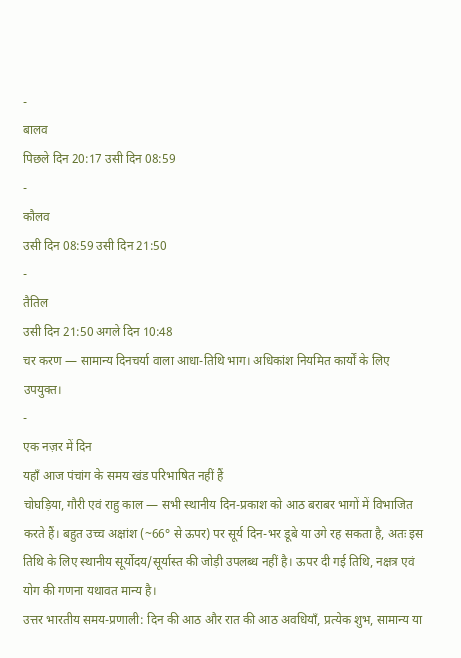-
बालव
पिछले दिन 20:17 उसी दिन 08:59
-
कौलव
उसी दिन 08:59 उसी दिन 21:50
-
तैतिल
उसी दिन 21:50 अगले दिन 10:48
चर करण — सामान्य दिनचर्या वाला आधा-तिथि भाग। अधिकांश नियमित कार्यों के लिए उपयुक्त।
-
एक नज़र में दिन
यहाँ आज पंचांग के समय खंड परिभाषित नहीं हैं
चोघड़िया, गौरी एवं राहु काल — सभी स्थानीय दिन-प्रकाश को आठ बराबर भागों में विभाजित करते हैं। बहुत उच्च अक्षांश (~66° से ऊपर) पर सूर्य दिन-भर डूबे या उगे रह सकता है, अतः इस तिथि के लिए स्थानीय सूर्योदय/सूर्यास्त की जोड़ी उपलब्ध नहीं है। ऊपर दी गई तिथि, नक्षत्र एवं योग की गणना यथावत मान्य है।
उत्तर भारतीय समय-प्रणाली: दिन की आठ और रात की आठ अवधियाँ, प्रत्येक शुभ, सामान्य या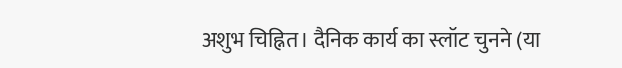अशुभ चिह्नित। दैनिक कार्य का स्लॉट चुनने (या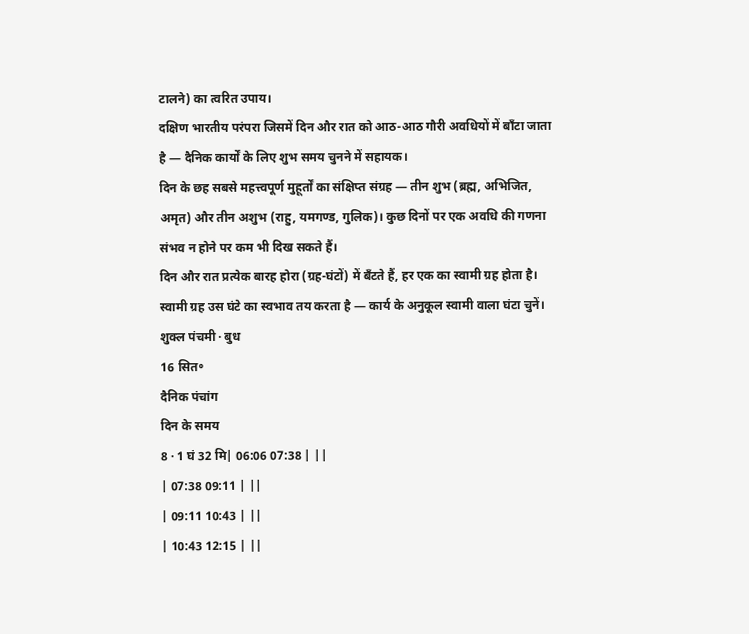टालने) का त्वरित उपाय।
दक्षिण भारतीय परंपरा जिसमें दिन और रात को आठ-आठ गौरी अवधियों में बाँटा जाता है — दैनिक कार्यों के लिए शुभ समय चुनने में सहायक।
दिन के छह सबसे महत्त्वपूर्ण मुहूर्तों का संक्षिप्त संग्रह — तीन शुभ (ब्रह्म, अभिजित, अमृत) और तीन अशुभ (राहु, यमगण्ड, गुलिक)। कुछ दिनों पर एक अवधि की गणना संभव न होने पर कम भी दिख सकते हैं।
दिन और रात प्रत्येक बारह होरा (ग्रह-घंटों) में बँटते हैं, हर एक का स्वामी ग्रह होता है। स्वामी ग्रह उस घंटे का स्वभाव तय करता है — कार्य के अनुकूल स्वामी वाला घंटा चुनें।
शुक्ल पंचमी · बुध
16 सित॰
दैनिक पंचांग
दिन के समय
8 · 1 घं 32 मि| 06:06 07:38 | ||
| 07:38 09:11 | ||
| 09:11 10:43 | ||
| 10:43 12:15 | ||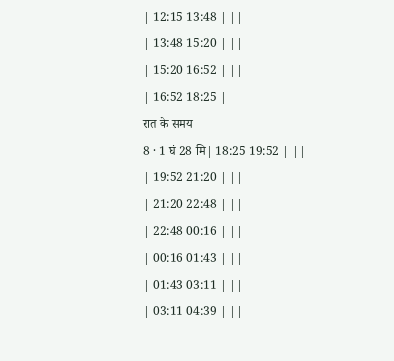| 12:15 13:48 | ||
| 13:48 15:20 | ||
| 15:20 16:52 | ||
| 16:52 18:25 |
रात के समय
8 · 1 घं 28 मि| 18:25 19:52 | ||
| 19:52 21:20 | ||
| 21:20 22:48 | ||
| 22:48 00:16 | ||
| 00:16 01:43 | ||
| 01:43 03:11 | ||
| 03:11 04:39 | ||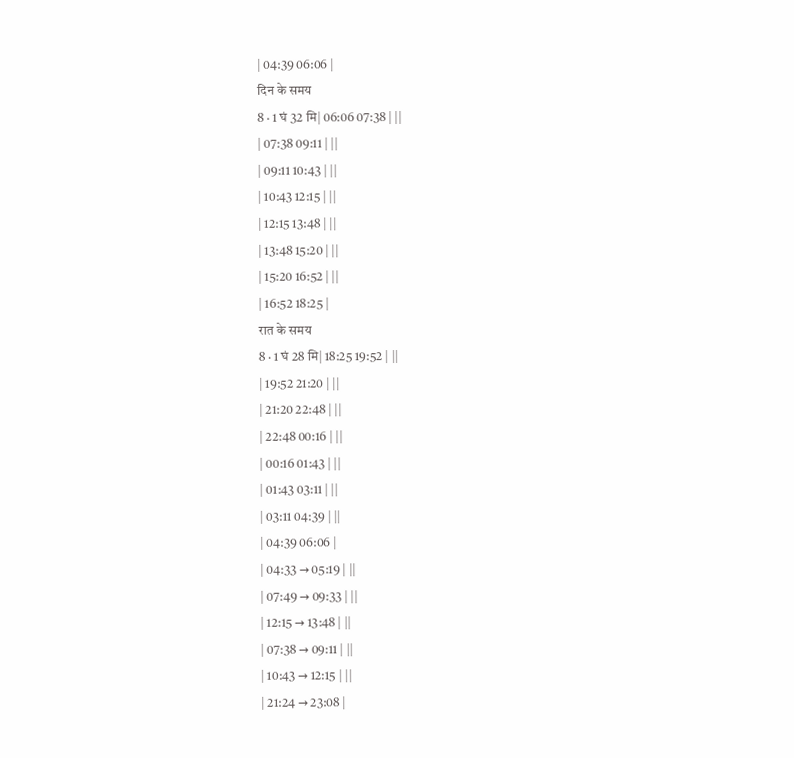| 04:39 06:06 |
दिन के समय
8 · 1 घं 32 मि| 06:06 07:38 | ||
| 07:38 09:11 | ||
| 09:11 10:43 | ||
| 10:43 12:15 | ||
| 12:15 13:48 | ||
| 13:48 15:20 | ||
| 15:20 16:52 | ||
| 16:52 18:25 |
रात के समय
8 · 1 घं 28 मि| 18:25 19:52 | ||
| 19:52 21:20 | ||
| 21:20 22:48 | ||
| 22:48 00:16 | ||
| 00:16 01:43 | ||
| 01:43 03:11 | ||
| 03:11 04:39 | ||
| 04:39 06:06 |
| 04:33 → 05:19 | ||
| 07:49 → 09:33 | ||
| 12:15 → 13:48 | ||
| 07:38 → 09:11 | ||
| 10:43 → 12:15 | ||
| 21:24 → 23:08 |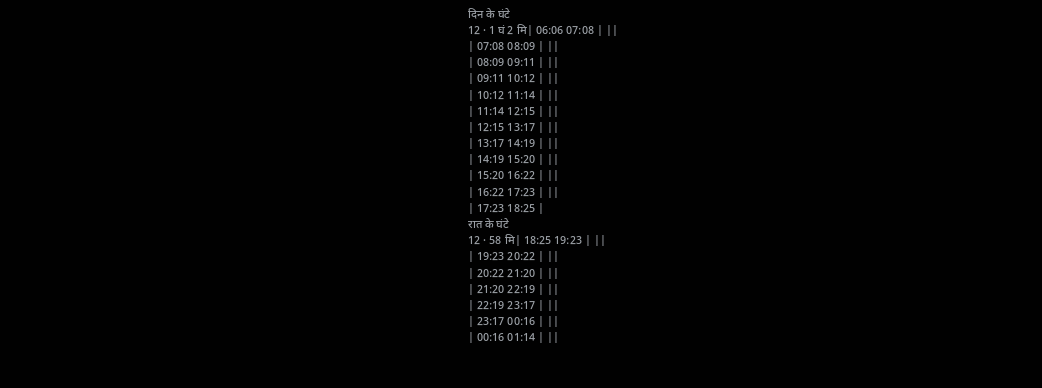दिन के घंटे
12 · 1 घं 2 मि| 06:06 07:08 | ||
| 07:08 08:09 | ||
| 08:09 09:11 | ||
| 09:11 10:12 | ||
| 10:12 11:14 | ||
| 11:14 12:15 | ||
| 12:15 13:17 | ||
| 13:17 14:19 | ||
| 14:19 15:20 | ||
| 15:20 16:22 | ||
| 16:22 17:23 | ||
| 17:23 18:25 |
रात के घंटे
12 · 58 मि| 18:25 19:23 | ||
| 19:23 20:22 | ||
| 20:22 21:20 | ||
| 21:20 22:19 | ||
| 22:19 23:17 | ||
| 23:17 00:16 | ||
| 00:16 01:14 | ||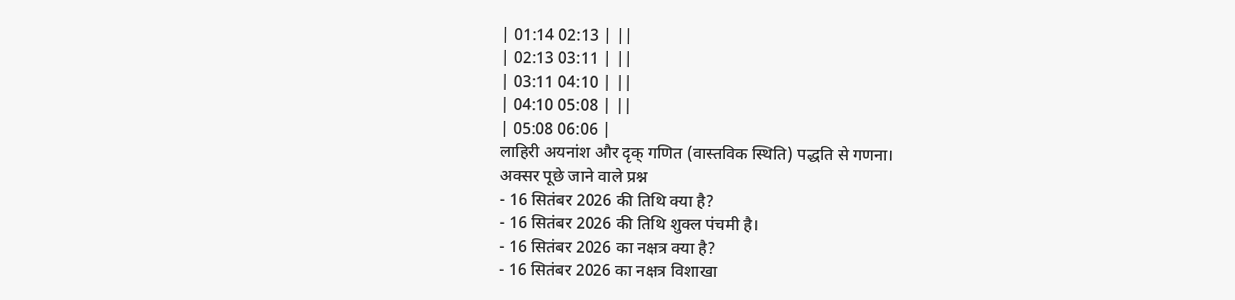| 01:14 02:13 | ||
| 02:13 03:11 | ||
| 03:11 04:10 | ||
| 04:10 05:08 | ||
| 05:08 06:06 |
लाहिरी अयनांश और दृक् गणित (वास्तविक स्थिति) पद्धति से गणना।
अक्सर पूछे जाने वाले प्रश्न
- 16 सितंबर 2026 की तिथि क्या है?
- 16 सितंबर 2026 की तिथि शुक्ल पंचमी है।
- 16 सितंबर 2026 का नक्षत्र क्या है?
- 16 सितंबर 2026 का नक्षत्र विशाखा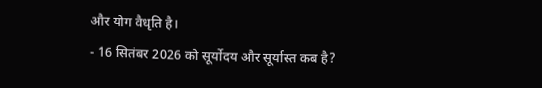और योग वैधृति है।
- 16 सितंबर 2026 को सूर्योदय और सूर्यास्त कब है?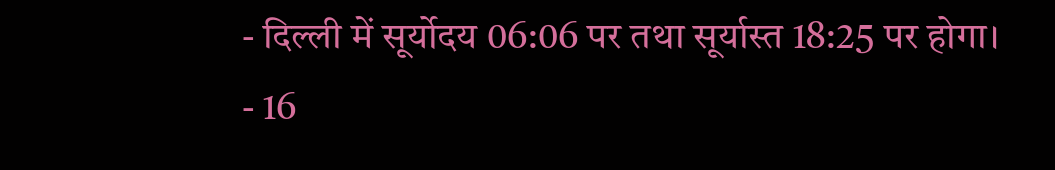- दिल्ली में सूर्योदय 06:06 पर तथा सूर्यास्त 18:25 पर होगा।
- 16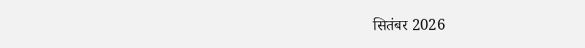सितंबर 2026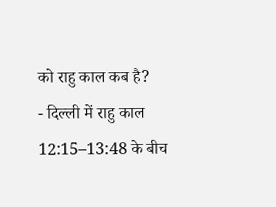को राहु काल कब है?
- दिल्ली में राहु काल 12:15–13:48 के बीच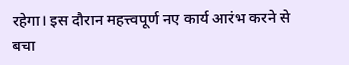रहेगा। इस दौरान महत्त्वपूर्ण नए कार्य आरंभ करने से बचा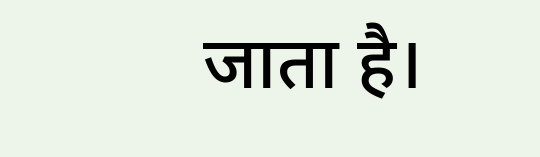जाता है।